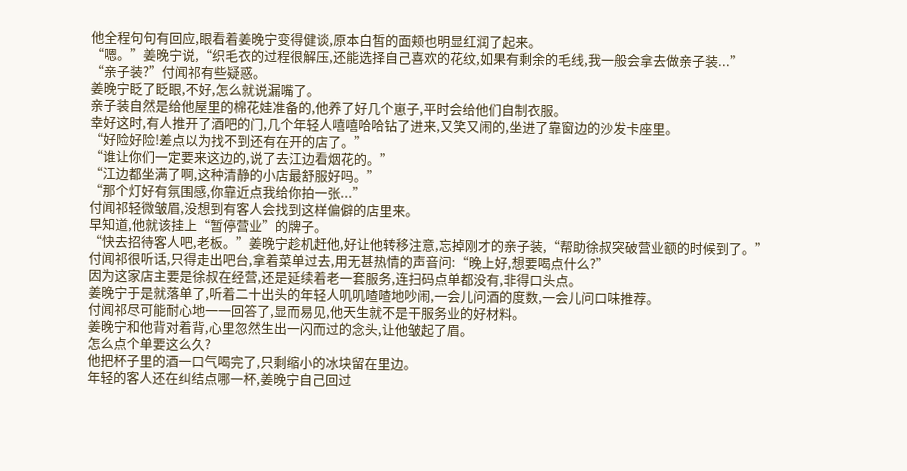他全程句句有回应,眼看着姜晚宁变得健谈,原本白皙的面颊也明显红润了起来。
“嗯。”姜晚宁说,“织毛衣的过程很解压,还能选择自己喜欢的花纹,如果有剩余的毛线,我一般会拿去做亲子装...”
“亲子装?”付闻祁有些疑惑。
姜晚宁眨了眨眼,不好,怎么就说漏嘴了。
亲子装自然是给他屋里的棉花娃准备的,他养了好几个崽子,平时会给他们自制衣服。
幸好这时,有人推开了酒吧的门,几个年轻人嘻嘻哈哈钻了进来,又笑又闹的,坐进了靠窗边的沙发卡座里。
“好险好险!差点以为找不到还有在开的店了。”
“谁让你们一定要来这边的,说了去江边看烟花的。”
“江边都坐满了啊,这种清静的小店最舒服好吗。”
“那个灯好有氛围感,你靠近点我给你拍一张...”
付闻祁轻微皱眉,没想到有客人会找到这样偏僻的店里来。
早知道,他就该挂上“暂停营业”的牌子。
“快去招待客人吧,老板。”姜晚宁趁机赶他,好让他转移注意,忘掉刚才的亲子装,“帮助徐叔突破营业额的时候到了。”
付闻祁很听话,只得走出吧台,拿着菜单过去,用无甚热情的声音问:“晚上好,想要喝点什么?”
因为这家店主要是徐叔在经营,还是延续着老一套服务,连扫码点单都没有,非得口头点。
姜晚宁于是就落单了,听着二十出头的年轻人叽叽喳喳地吵闹,一会儿问酒的度数,一会儿问口味推荐。
付闻祁尽可能耐心地一一回答了,显而易见,他天生就不是干服务业的好材料。
姜晚宁和他背对着背,心里忽然生出一闪而过的念头,让他皱起了眉。
怎么点个单要这么久?
他把杯子里的酒一口气喝完了,只剩缩小的冰块留在里边。
年轻的客人还在纠结点哪一杯,姜晚宁自己回过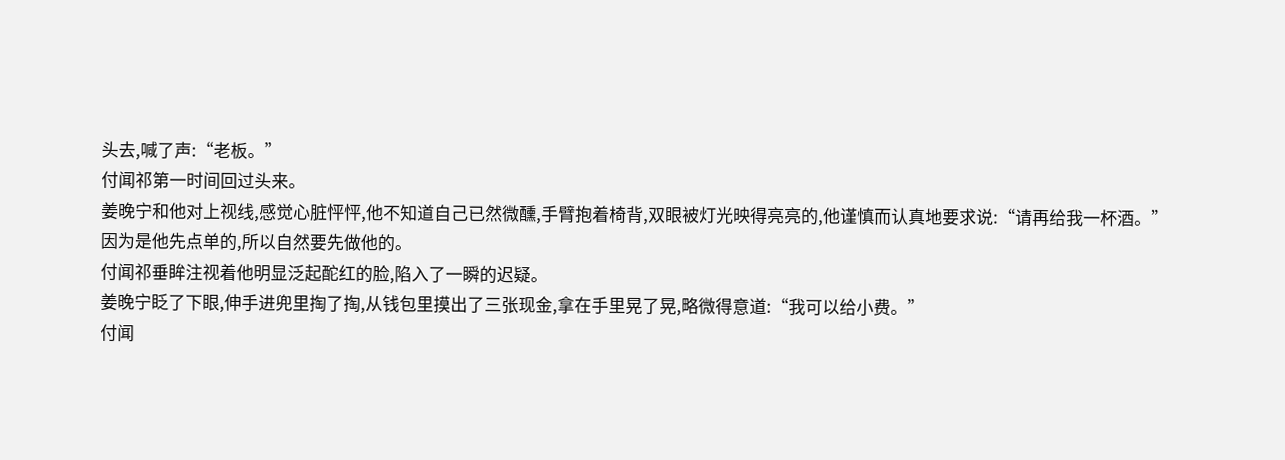头去,喊了声:“老板。”
付闻祁第一时间回过头来。
姜晚宁和他对上视线,感觉心脏怦怦,他不知道自己已然微醺,手臂抱着椅背,双眼被灯光映得亮亮的,他谨慎而认真地要求说:“请再给我一杯酒。”
因为是他先点单的,所以自然要先做他的。
付闻祁垂眸注视着他明显泛起酡红的脸,陷入了一瞬的迟疑。
姜晚宁眨了下眼,伸手进兜里掏了掏,从钱包里摸出了三张现金,拿在手里晃了晃,略微得意道:“我可以给小费。”
付闻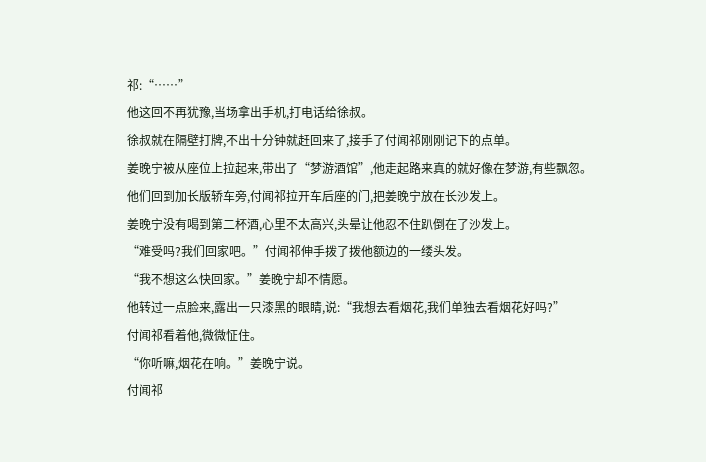祁:“……”
他这回不再犹豫,当场拿出手机,打电话给徐叔。
徐叔就在隔壁打牌,不出十分钟就赶回来了,接手了付闻祁刚刚记下的点单。
姜晚宁被从座位上拉起来,带出了“梦游酒馆”,他走起路来真的就好像在梦游,有些飘忽。
他们回到加长版轿车旁,付闻祁拉开车后座的门,把姜晚宁放在长沙发上。
姜晚宁没有喝到第二杯酒,心里不太高兴,头晕让他忍不住趴倒在了沙发上。
“难受吗?我们回家吧。”付闻祁伸手拨了拨他额边的一缕头发。
“我不想这么快回家。”姜晚宁却不情愿。
他转过一点脸来,露出一只漆黑的眼睛,说:“我想去看烟花,我们单独去看烟花好吗?”
付闻祁看着他,微微怔住。
“你听嘛,烟花在响。”姜晚宁说。
付闻祁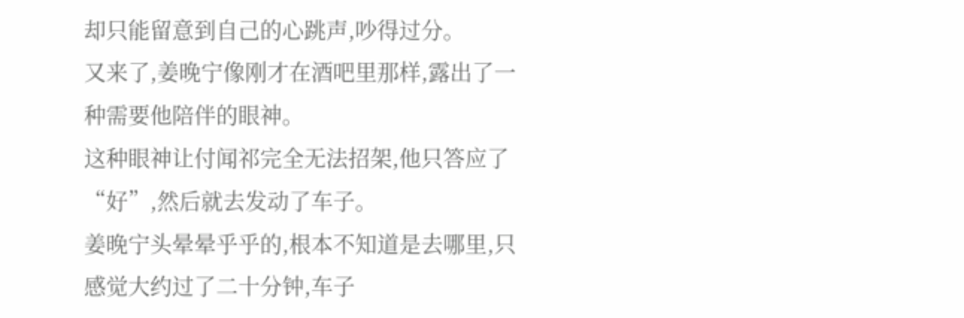却只能留意到自己的心跳声,吵得过分。
又来了,姜晚宁像刚才在酒吧里那样,露出了一种需要他陪伴的眼神。
这种眼神让付闻祁完全无法招架,他只答应了“好”,然后就去发动了车子。
姜晚宁头晕晕乎乎的,根本不知道是去哪里,只感觉大约过了二十分钟,车子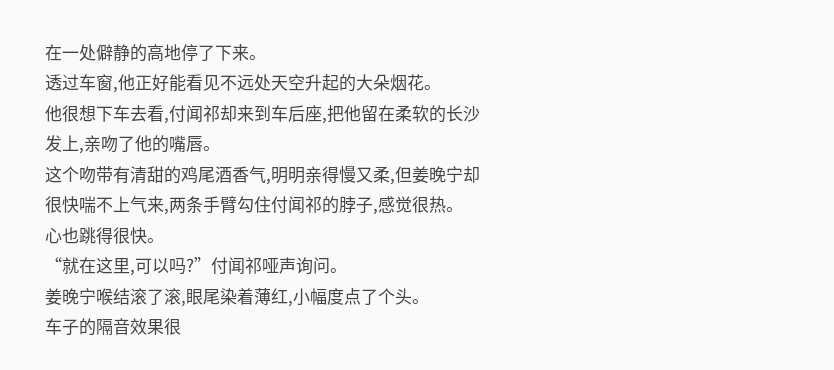在一处僻静的高地停了下来。
透过车窗,他正好能看见不远处天空升起的大朵烟花。
他很想下车去看,付闻祁却来到车后座,把他留在柔软的长沙发上,亲吻了他的嘴唇。
这个吻带有清甜的鸡尾酒香气,明明亲得慢又柔,但姜晚宁却很快喘不上气来,两条手臂勾住付闻祁的脖子,感觉很热。
心也跳得很快。
“就在这里,可以吗?”付闻祁哑声询问。
姜晚宁喉结滚了滚,眼尾染着薄红,小幅度点了个头。
车子的隔音效果很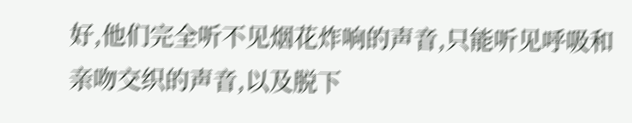好,他们完全听不见烟花炸响的声音,只能听见呼吸和亲吻交织的声音,以及脱下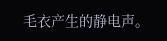毛衣产生的静电声。